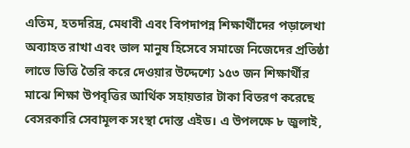এতিম, হতদরিদ্র, মেধাবী এবং বিপদাপন্ন শিক্ষার্থীদের পড়ালেখা অব্যাহত রাখা এবং ভাল মানুষ হিসেবে সমাজে নিজেদের প্রতিষ্ঠা লাভে ভিত্তি তৈরি করে দেওয়ার উদ্দেশ্যে ১৫৩ জন শিক্ষার্থীর মাঝে শিক্ষা উপবৃত্তির আর্থিক সহায়তার টাকা বিতরণ করেছে বেসরকারি সেবামূলক সংস্থা দোস্ত এইড। এ উপলক্ষে ৮ জুলাই,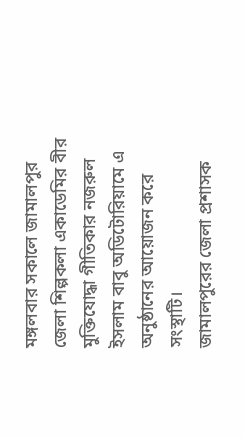মঙ্গলবার সকালে জামালপুর জেলা শিল্পকলা একাডেমির বীর মুক্তিযোদ্ধা গীতিকার নজরুল ইসলাম বাবু অডিটোরিয়ামে এ অনুষ্ঠানের আয়োজন করে সংস্থাটি।
জামালপুরের জেলা প্রশাসক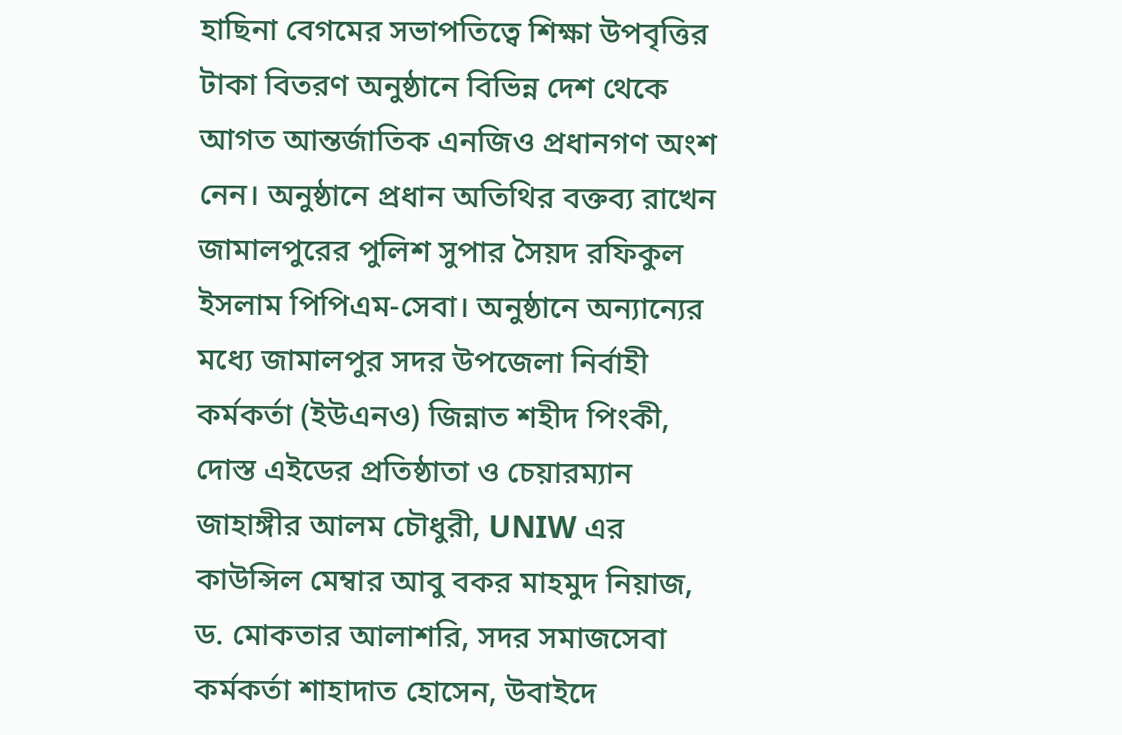হাছিনা বেগমের সভাপতিত্বে শিক্ষা উপবৃত্তির টাকা বিতরণ অনুষ্ঠানে বিভিন্ন দেশ থেকে আগত আন্তর্জাতিক এনজিও প্রধানগণ অংশ নেন। অনুষ্ঠানে প্রধান অতিথির বক্তব্য রাখেন জামালপুরের পুলিশ সুপার সৈয়দ রফিকুল ইসলাম পিপিএম-সেবা। অনুষ্ঠানে অন্যান্যের মধ্যে জামালপুর সদর উপজেলা নির্বাহী কর্মকর্তা (ইউএনও) জিন্নাত শহীদ পিংকী, দোস্ত এইডের প্রতিষ্ঠাতা ও চেয়ারম্যান জাহাঙ্গীর আলম চৌধুরী, UNIW এর কাউন্সিল মেম্বার আবু বকর মাহমুদ নিয়াজ, ড. মোকতার আলাশরি, সদর সমাজসেবা কর্মকর্তা শাহাদাত হোসেন, উবাইদে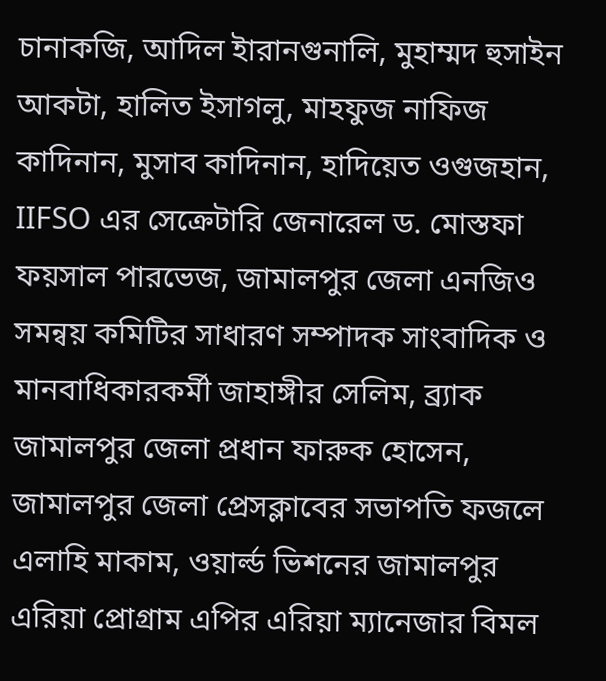চানাকজি, আদিল ইারানগুনালি, মুহাম্মদ হুসাইন আকটা, হালিত ইসাগলু, মাহফুজ নাফিজ কাদিনান, মুসাব কাদিনান, হাদিয়েত ওগুজহান, IIFSO এর সেক্রেটারি জেনারেল ড. মোস্তফা ফয়সাল পারভেজ, জামালপুর জেলা এনজিও সমন্বয় কমিটির সাধারণ সম্পাদক সাংবাদিক ও মানবাধিকারকর্মী জাহাঙ্গীর সেলিম, ব্র্যাক জামালপুর জেলা প্রধান ফারুক হোসেন, জামালপুর জেলা প্রেসক্লাবের সভাপতি ফজলে এলাহি মাকাম, ওয়ার্ল্ড ভিশনের জামালপুর এরিয়া প্রোগ্রাম এপির এরিয়া ম্যানেজার বিমল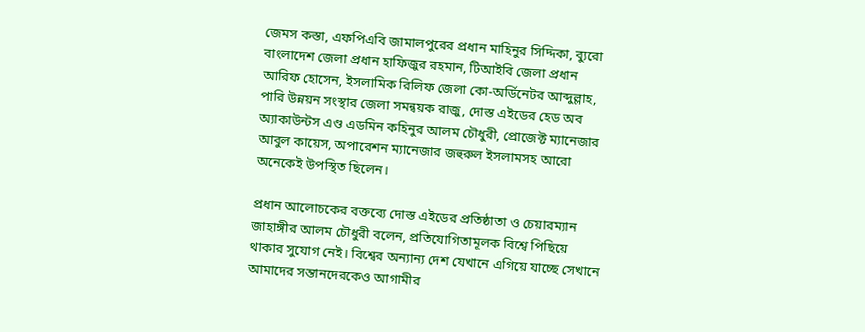জেমস কস্তা, এফপিএবি জামালপুরের প্রধান মাহিনুর সিদ্দিকা, ব্যুরো বাংলাদেশ জেলা প্রধান হাফিজুর রহমান, টিআইবি জেলা প্রধান আরিফ হোসেন, ইসলামিক রিলিফ জেলা কো-অর্ডিনেটর আব্দুল্লাহ, পারি উন্নয়ন সংস্থার জেলা সমন্বয়ক রাজু, দোস্ত এইডের হেড অব অ্যাকাউন্টস এণ্ড এডমিন কহিনুর আলম চৌধুরী, প্রোজেক্ট ম্যানেজার আবুল কায়েস, অপারেশন ম্যানেজার জহুরুল ইসলামসহ আরো অনেকেই উপস্থিত ছিলেন।

প্রধান আলোচকের বক্তব্যে দোস্ত এইডের প্রতিষ্ঠাতা ও চেয়ারম্যান জাহাঙ্গীর আলম চৌধুরী বলেন, প্রতিযোগিতামূলক বিশ্বে পিছিয়ে থাকার সুযোগ নেই। বিশ্বের অন্যান্য দেশ যেখানে এগিয়ে যাচ্ছে সেখানে আমাদের সন্তানদেরকেও আগামীর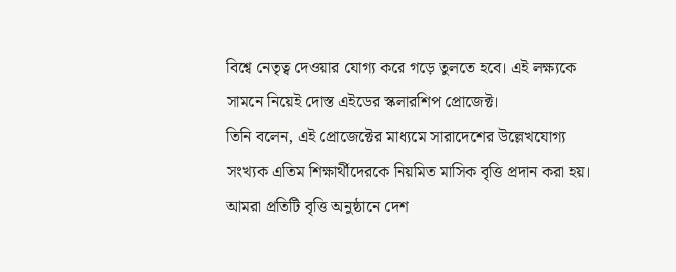বিশ্বে নেতৃত্ব দেওয়ার যোগ্য করে গড়ে তুলতে হবে। এই লক্ষ্যকে সামনে নিয়েই দোস্ত এইডের স্কলারশিপ প্রোজেক্ট।
তিনি বলেন, এই প্রোজেক্টের মাধ্যমে সারাদেশের উল্লেখযোগ্য সংখ্যক এতিম শিক্ষার্থীদেরকে নিয়মিত মাসিক বৃত্তি প্রদান করা হয়। আমরা প্রতিটি বৃত্তি অনুষ্ঠানে দেশ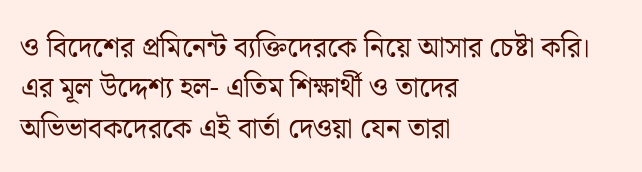ও বিদেশের প্রমিনেন্ট ব্যক্তিদেরকে নিয়ে আসার চেষ্টা করি। এর মূল উদ্দেশ্য হল- এতিম শিক্ষার্থী ও তাদের অভিভাবকদেরকে এই বার্তা দেওয়া যেন তারা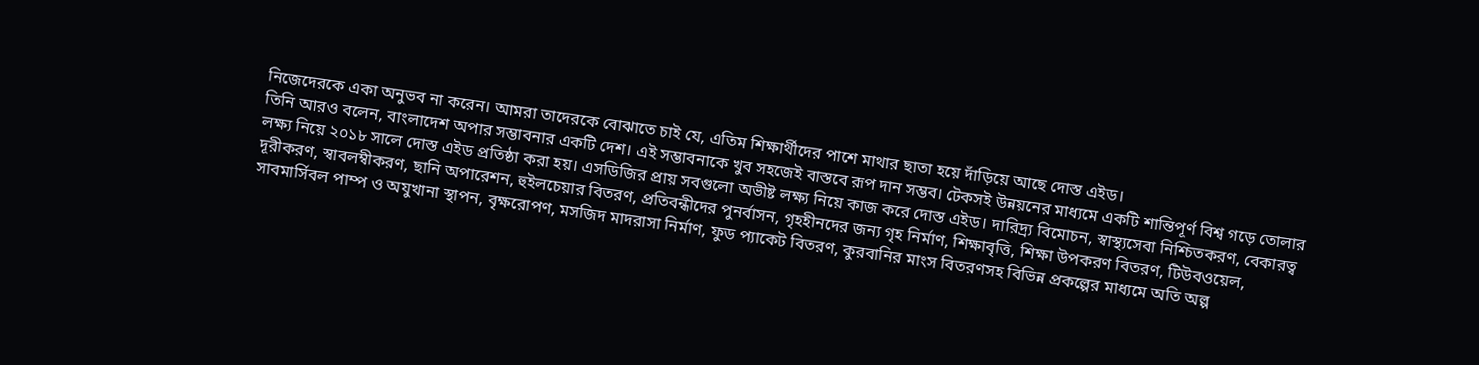নিজেদেরকে একা অনুভব না করেন। আমরা তাদেরকে বোঝাতে চাই যে, এতিম শিক্ষার্থীদের পাশে মাথার ছাতা হয়ে দাঁড়িয়ে আছে দোস্ত এইড।
তিনি আরও বলেন, বাংলাদেশ অপার সম্ভাবনার একটি দেশ। এই সম্ভাবনাকে খুব সহজেই বাস্তবে রূপ দান সম্ভব। টেকসই উন্নয়নের মাধ্যমে একটি শান্তিপূর্ণ বিশ্ব গড়ে তোলার লক্ষ্য নিয়ে ২০১৮ সালে দোস্ত এইড প্রতিষ্ঠা করা হয়। এসডিজির প্রায় সবগুলো অভীষ্ট লক্ষ্য নিয়ে কাজ করে দোস্ত এইড। দারিদ্র্য বিমোচন, স্বাস্থ্যসেবা নিশ্চিতকরণ, বেকারত্ব দূরীকরণ, স্বাবলম্বীকরণ, ছানি অপারেশন, হুইলচেয়ার বিতরণ, প্রতিবন্ধীদের পুনর্বাসন, গৃহহীনদের জন্য গৃহ নির্মাণ, শিক্ষাবৃত্তি, শিক্ষা উপকরণ বিতরণ, টিউবওয়েল, সাবমার্সিবল পাম্প ও অযুখানা স্থাপন, বৃক্ষরোপণ, মসজিদ মাদরাসা নির্মাণ, ফুড প্যাকেট বিতরণ, কুরবানির মাংস বিতরণসহ বিভিন্ন প্রকল্পের মাধ্যমে অতি অল্প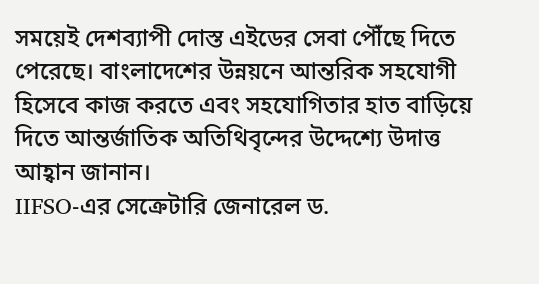সময়েই দেশব্যাপী দোস্ত এইডের সেবা পৌঁছে দিতে পেরেছে। বাংলাদেশের উন্নয়নে আন্তরিক সহযোগী হিসেবে কাজ করতে এবং সহযোগিতার হাত বাড়িয়ে দিতে আন্তর্জাতিক অতিথিবৃন্দের উদ্দেশ্যে উদাত্ত আহ্বান জানান।
IIFSO-এর সেক্রেটারি জেনারেল ড.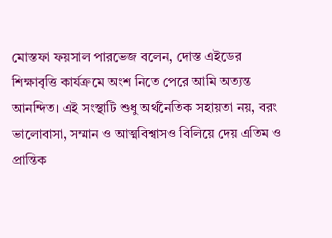মোস্তফা ফয়সাল পারভেজ বলেন, দোস্ত এইডের শিক্ষাবৃত্তি কার্যক্রমে অংশ নিতে পেরে আমি অত্যন্ত আনন্দিত। এই সংস্থাটি শুধু অর্থনৈতিক সহায়তা নয়, বরং ভালোবাসা, সম্মান ও আত্মবিশ্বাসও বিলিয়ে দেয় এতিম ও প্রান্তিক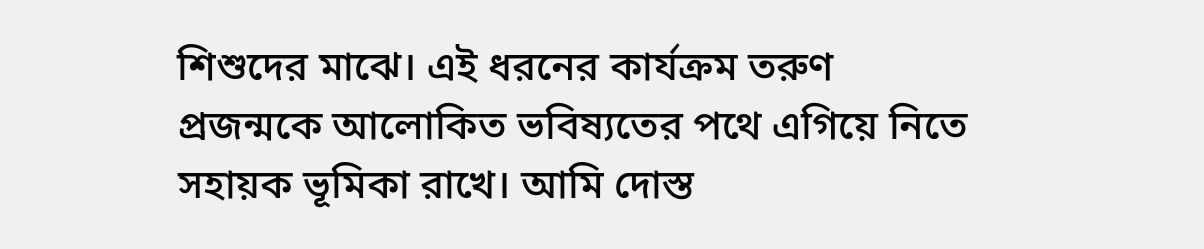শিশুদের মাঝে। এই ধরনের কার্যক্রম তরুণ প্রজন্মকে আলোকিত ভবিষ্যতের পথে এগিয়ে নিতে সহায়ক ভূমিকা রাখে। আমি দোস্ত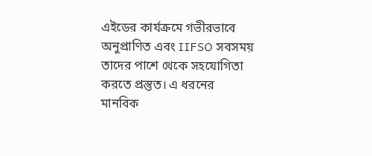এইডের কার্যক্রমে গভীরভাবে অনুপ্রাণিত এবং IIFSO সবসময় তাদের পাশে থেকে সহযোগিতা করতে প্রস্তুত। এ ধরনের মানবিক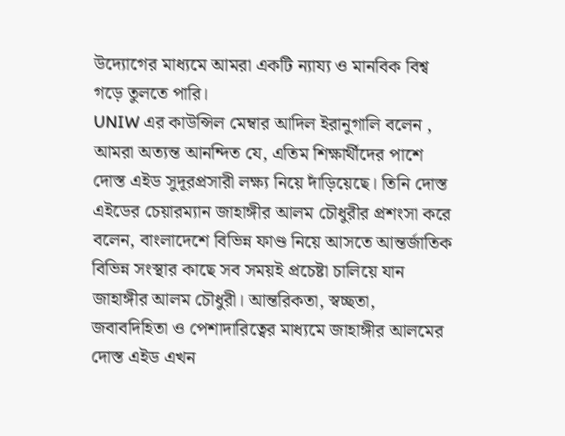উদ্যোগের মাধ্যমে আমরা একটি ন্যায্য ও মানবিক বিশ্ব গড়ে তুলতে পারি।
UNIW এর কাউন্সিল মেম্বার আদিল ইরানুগালি বলেন , আমরা অত্যন্ত আনন্দিত যে, এতিম শিক্ষার্থীদের পাশে দোস্ত এইড সুদূরপ্রসারী লক্ষ্য নিয়ে দাঁড়িয়েছে। তিনি দোস্ত এইডের চেয়ারম্যান জাহাঙ্গীর আলম চৌধুরীর প্রশংসা করে বলেন, বাংলাদেশে বিভিন্ন ফাণ্ড নিয়ে আসতে আন্তর্জাতিক বিভিন্ন সংস্থার কাছে সব সময়ই প্রচেষ্টা চালিয়ে যান জাহাঙ্গীর আলম চৌধুরী। আন্তরিকতা, স্বচ্ছতা, জবাবদিহিতা ও পেশাদারিত্বের মাধ্যমে জাহাঙ্গীর আলমের দোস্ত এইড এখন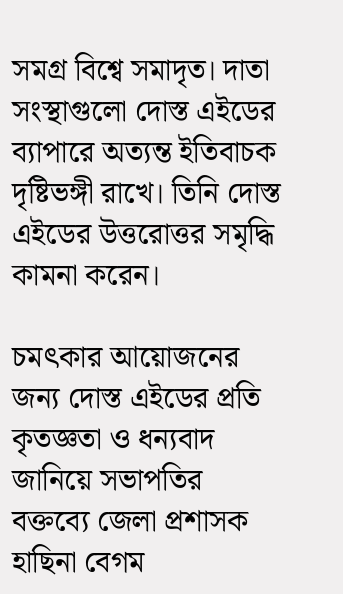সমগ্র বিশ্বে সমাদৃত। দাতা সংস্থাগুলো দোস্ত এইডের ব্যাপারে অত্যন্ত ইতিবাচক দৃষ্টিভঙ্গী রাখে। তিনি দোস্ত এইডের উত্তরোত্তর সমৃদ্ধি কামনা করেন।

চমৎকার আয়োজনের জন্য দোস্ত এইডের প্রতি কৃতজ্ঞতা ও ধন্যবাদ জানিয়ে সভাপতির বক্তব্যে জেলা প্রশাসক হাছিনা বেগম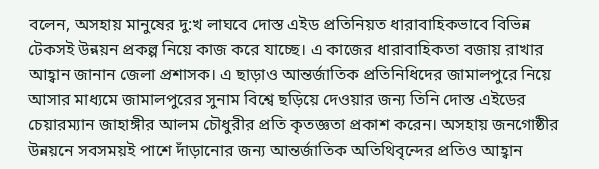বলেন, অসহায় মানুষের দু:খ লাঘবে দোস্ত এইড প্রতিনিয়ত ধারাবাহিকভাবে বিভিন্ন টেকসই উন্নয়ন প্রকল্প নিয়ে কাজ করে যাচ্ছে। এ কাজের ধারাবাহিকতা বজায় রাখার আহ্বান জানান জেলা প্রশাসক। এ ছাড়াও আন্তর্জাতিক প্রতিনিধিদের জামালপুরে নিয়ে আসার মাধ্যমে জামালপুরের সুনাম বিশ্বে ছড়িয়ে দেওয়ার জন্য তিনি দোস্ত এইডের চেয়ারম্যান জাহাঙ্গীর আলম চৌধুরীর প্রতি কৃতজ্ঞতা প্রকাশ করেন। অসহায় জনগোষ্ঠীর উন্নয়নে সবসময়ই পাশে দাঁড়ানোর জন্য আন্তর্জাতিক অতিথিবৃন্দের প্রতিও আহ্বান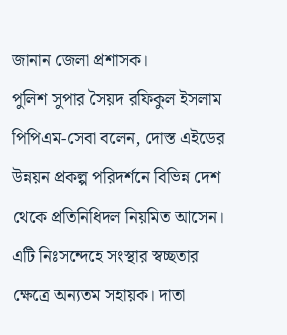জানান জেলা প্রশাসক।
পুলিশ সুপার সৈয়দ রফিকুল ইসলাম পিপিএম-সেবা বলেন, দোস্ত এইডের উন্নয়ন প্রকল্প পরিদর্শনে বিভিন্ন দেশ থেকে প্রতিনিধিদল নিয়মিত আসেন। এটি নিঃসন্দেহে সংস্থার স্বচ্ছতার ক্ষেত্রে অন্যতম সহায়ক। দাতা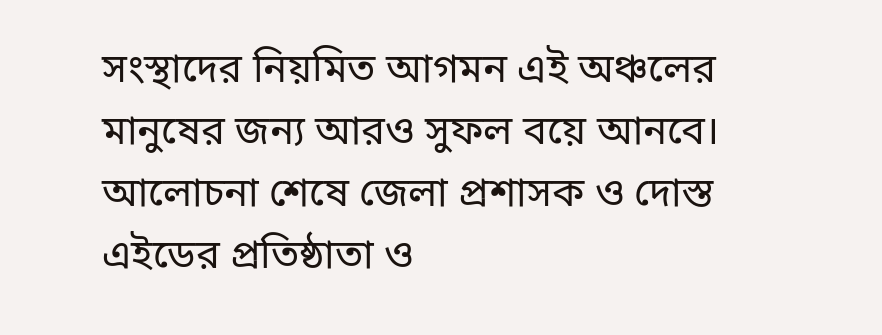সংস্থাদের নিয়মিত আগমন এই অঞ্চলের মানুষের জন্য আরও সুফল বয়ে আনবে।
আলোচনা শেষে জেলা প্রশাসক ও দোস্ত এইডের প্রতিষ্ঠাতা ও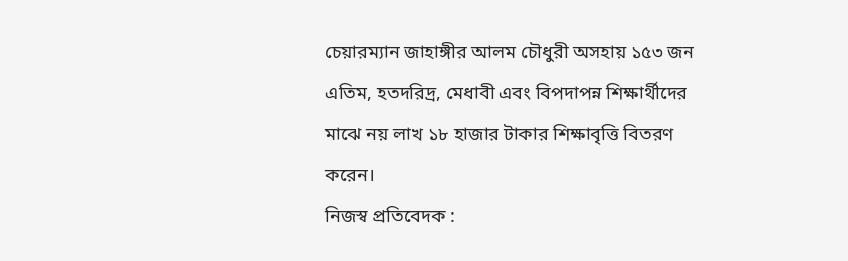চেয়ারম্যান জাহাঙ্গীর আলম চৌধুরী অসহায় ১৫৩ জন এতিম, হতদরিদ্র, মেধাবী এবং বিপদাপন্ন শিক্ষার্থীদের মাঝে নয় লাখ ১৮ হাজার টাকার শিক্ষাবৃত্তি বিতরণ করেন।
নিজস্ব প্রতিবেদক :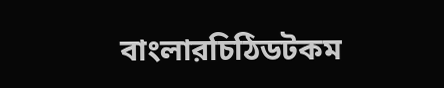বাংলারচিঠিডটকম